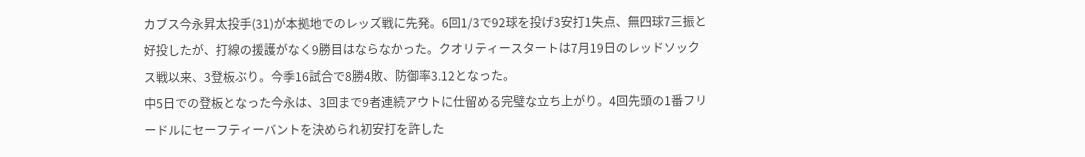カブス今永昇太投手(31)が本拠地でのレッズ戦に先発。6回1/3で92球を投げ3安打1失点、無四球7三振と好投したが、打線の援護がなく9勝目はならなかった。クオリティースタートは7月19日のレッドソックス戦以来、3登板ぶり。今季16試合で8勝4敗、防御率3.12となった。
中5日での登板となった今永は、3回まで9者連続アウトに仕留める完璧な立ち上がり。4回先頭の1番フリードルにセーフティーバントを決められ初安打を許した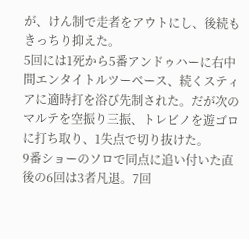が、けん制で走者をアウトにし、後続もきっちり抑えた。
5回には1死から5番アンドゥハーに右中間エンタイトルツーベース、続くスティアに適時打を浴び先制された。だが次のマルテを空振り三振、トレビノを遊ゴロに打ち取り、1失点で切り抜けた。
9番ショーのソロで同点に追い付いた直後の6回は3者凡退。7回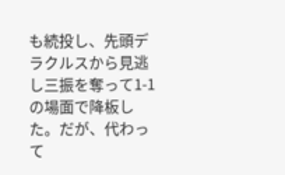も続投し、先頭デラクルスから見逃し三振を奪って1-1の場面で降板した。だが、代わって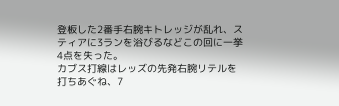登板した2番手右腕キトレッジが乱れ、スティアに3ランを浴びるなどこの回に一挙4点を失った。
カブス打線はレッズの先発右腕リテルを打ちあぐね、7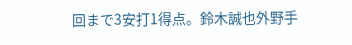回まで3安打1得点。鈴木誠也外野手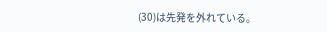(30)は先発を外れている。